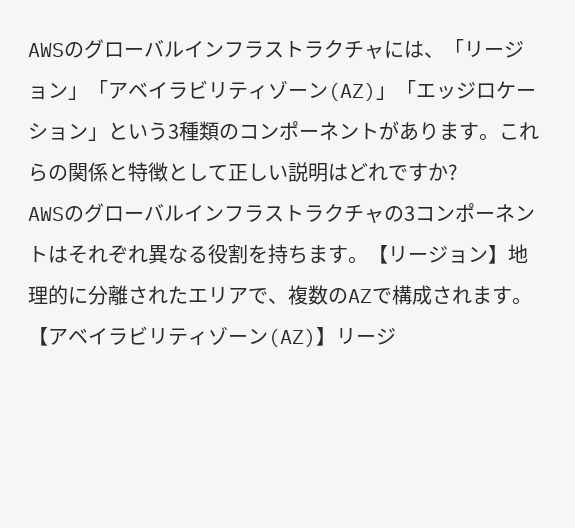AWSのグローバルインフラストラクチャには、「リージョン」「アベイラビリティゾーン(AZ)」「エッジロケーション」という3種類のコンポーネントがあります。これらの関係と特徴として正しい説明はどれですか?
AWSのグローバルインフラストラクチャの3コンポーネントはそれぞれ異なる役割を持ちます。【リージョン】地理的に分離されたエリアで、複数のAZで構成されます。【アベイラビリティゾーン(AZ)】リージ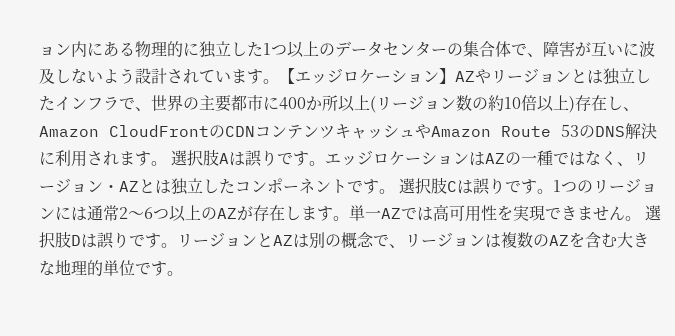ョン内にある物理的に独立した1つ以上のデータセンターの集合体で、障害が互いに波及しないよう設計されています。【エッジロケーション】AZやリージョンとは独立したインフラで、世界の主要都市に400か所以上(リージョン数の約10倍以上)存在し、Amazon CloudFrontのCDNコンテンツキャッシュやAmazon Route 53のDNS解決に利用されます。 選択肢Aは誤りです。エッジロケーションはAZの一種ではなく、リージョン・AZとは独立したコンポーネントです。 選択肢Cは誤りです。1つのリージョンには通常2〜6つ以上のAZが存在します。単一AZでは高可用性を実現できません。 選択肢Dは誤りです。リージョンとAZは別の概念で、リージョンは複数のAZを含む大きな地理的単位です。